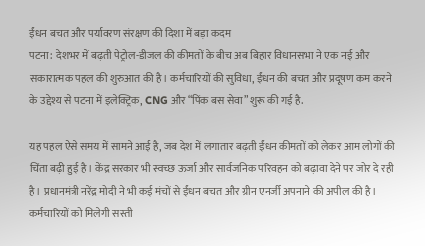ईंधन बचत और पर्यावरण संरक्षण की दिशा में बड़ा कदम
पटना: देशभर में बढ़ती पेट्रोल-डीजल की कीमतों के बीच अब बिहार विधानसभा ने एक नई और सकारात्मक पहल की शुरुआत की है। कर्मचारियों की सुविधा, ईंधन की बचत और प्रदूषण कम करने के उद्देश्य से पटना में इलेक्ट्रिक, CNG और “पिंक बस सेवा” शुरू की गई है.

यह पहल ऐसे समय में सामने आई है, जब देश में लगातार बढ़ती ईंधन कीमतों को लेकर आम लोगों की चिंता बढ़ी हुई है। केंद्र सरकार भी स्वच्छ ऊर्जा और सार्वजनिक परिवहन को बढ़ावा देने पर जोर दे रही है। प्रधानमंत्री नरेंद्र मोदी ने भी कई मंचों से ईंधन बचत और ग्रीन एनर्जी अपनाने की अपील की है।
कर्मचारियों को मिलेगी सस्ती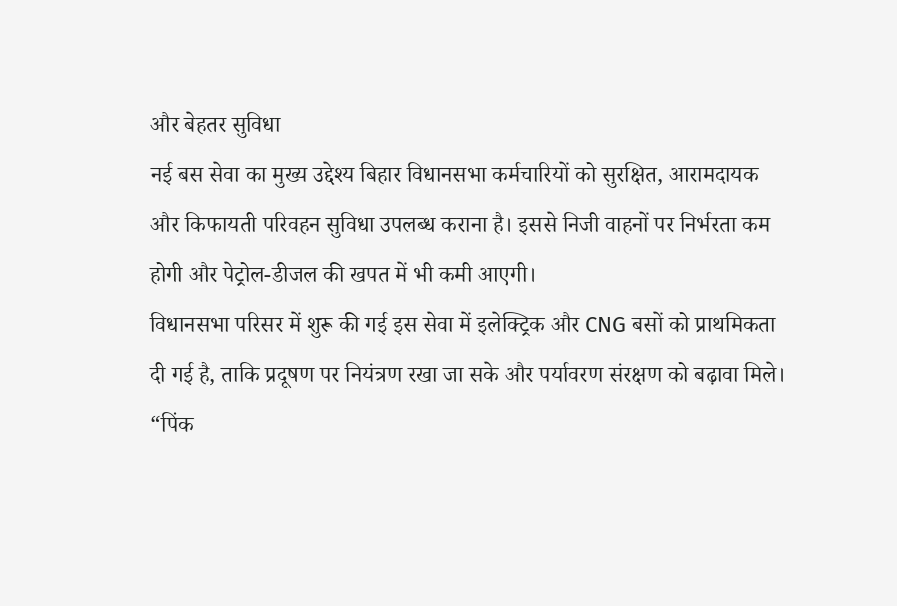और बेहतर सुविधा
नई बस सेवा का मुख्य उद्देश्य बिहार विधानसभा कर्मचारियों को सुरक्षित, आरामदायक और किफायती परिवहन सुविधा उपलब्ध कराना है। इससे निजी वाहनों पर निर्भरता कम होगी और पेट्रोल-डीजल की खपत में भी कमी आएगी।
विधानसभा परिसर में शुरू की गई इस सेवा में इलेक्ट्रिक और CNG बसों को प्राथमिकता दी गई है, ताकि प्रदूषण पर नियंत्रण रखा जा सके और पर्यावरण संरक्षण को बढ़ावा मिले।
“पिंक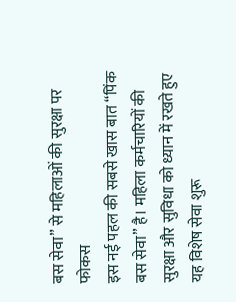बस सेवा” से महिलाओं की सुरक्षा पर फोकस
इस नई पहल की सबसे खास बात “पिंक बस सेवा” है। महिला कर्मचारियों की सुरक्षा और सुविधा को ध्यान में रखते हुए यह विशेष सेवा शुरू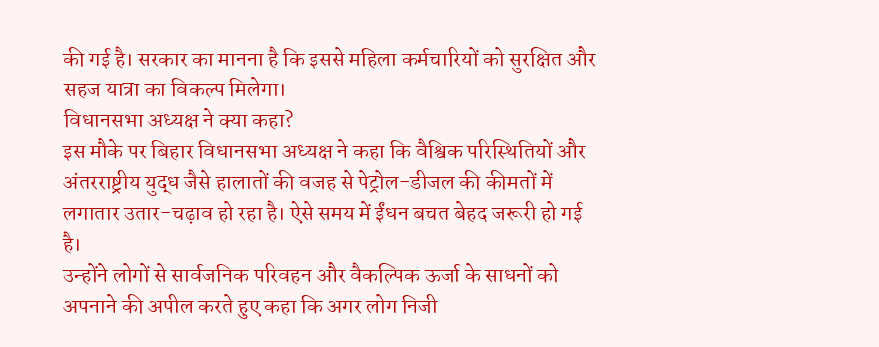की गई है। सरकार का मानना है कि इससे महिला कर्मचारियों को सुरक्षित और सहज यात्रा का विकल्प मिलेगा।
विधानसभा अध्यक्ष ने क्या कहा?
इस मौके पर बिहार विधानसभा अध्यक्ष ने कहा कि वैश्विक परिस्थितियों और अंतरराष्ट्रीय युद्ध जैसे हालातों की वजह से पेट्रोल-डीजल की कीमतों में लगातार उतार-चढ़ाव हो रहा है। ऐसे समय में ईंधन बचत बेहद जरूरी हो गई है।
उन्होंने लोगों से सार्वजनिक परिवहन और वैकल्पिक ऊर्जा के साधनों को अपनाने की अपील करते हुए कहा कि अगर लोग निजी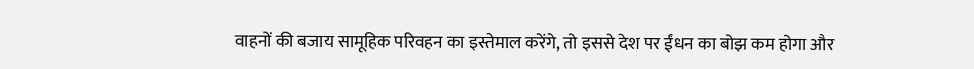वाहनों की बजाय सामूहिक परिवहन का इस्तेमाल करेंगे, तो इससे देश पर ईंधन का बोझ कम होगा और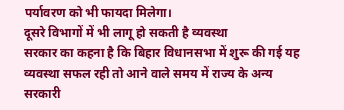पर्यावरण को भी फायदा मिलेगा।
दूसरे विभागों में भी लागू हो सकती है व्यवस्था
सरकार का कहना है कि बिहार विधानसभा में शुरू की गई यह व्यवस्था सफल रही तो आने वाले समय में राज्य के अन्य सरकारी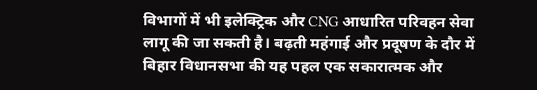विभागों में भी इलेक्ट्रिक और CNG आधारित परिवहन सेवा लागू की जा सकती है। बढ़ती महंगाई और प्रदूषण के दौर में बिहार विधानसभा की यह पहल एक सकारात्मक और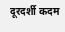दूरदर्शी कदम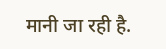मानी जा रही है.